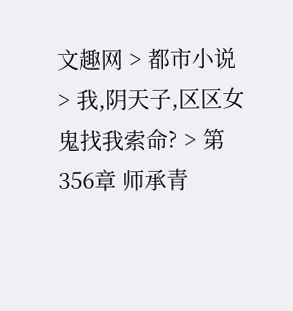文趣网 > 都市小说 > 我,阴天子,区区女鬼找我索命? > 第356章 师承青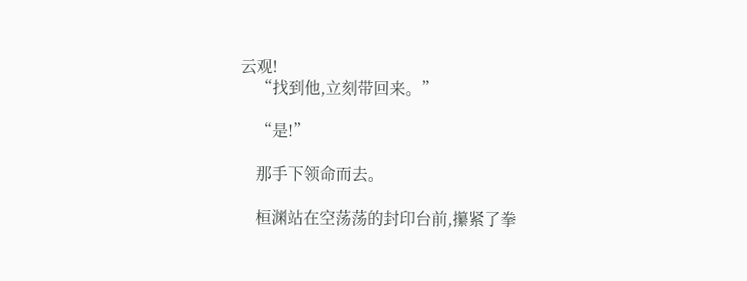云观!
    “找到他,立刻带回来。”

    “是!”

    那手下领命而去。

    桓渊站在空荡荡的封印台前,攥紧了拳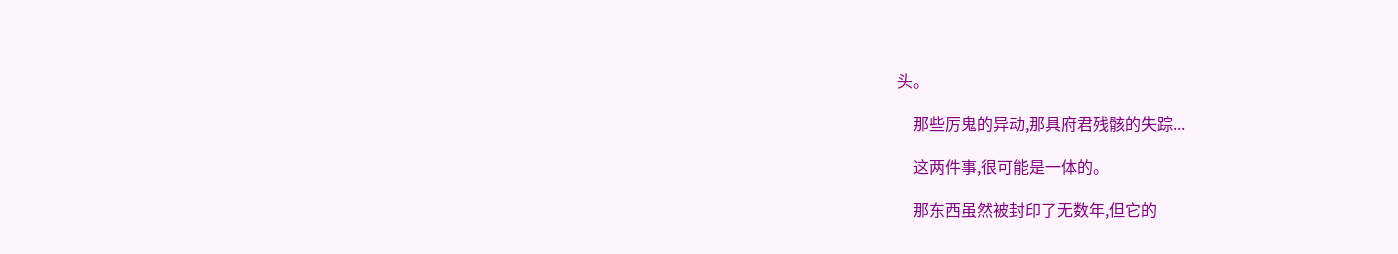头。

    那些厉鬼的异动,那具府君残骸的失踪...

    这两件事,很可能是一体的。

    那东西虽然被封印了无数年,但它的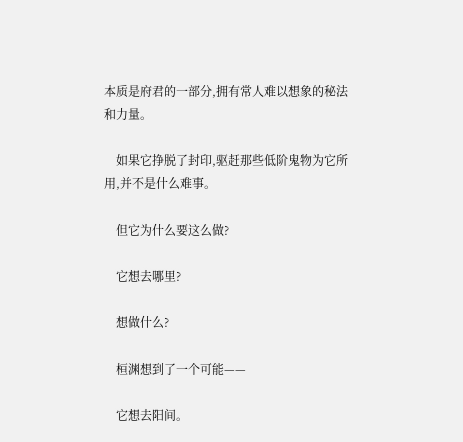本质是府君的一部分,拥有常人难以想象的秘法和力量。

    如果它挣脱了封印,驱赶那些低阶鬼物为它所用,并不是什么难事。

    但它为什么要这么做?

    它想去哪里?

    想做什么?

    桓渊想到了一个可能——

    它想去阳间。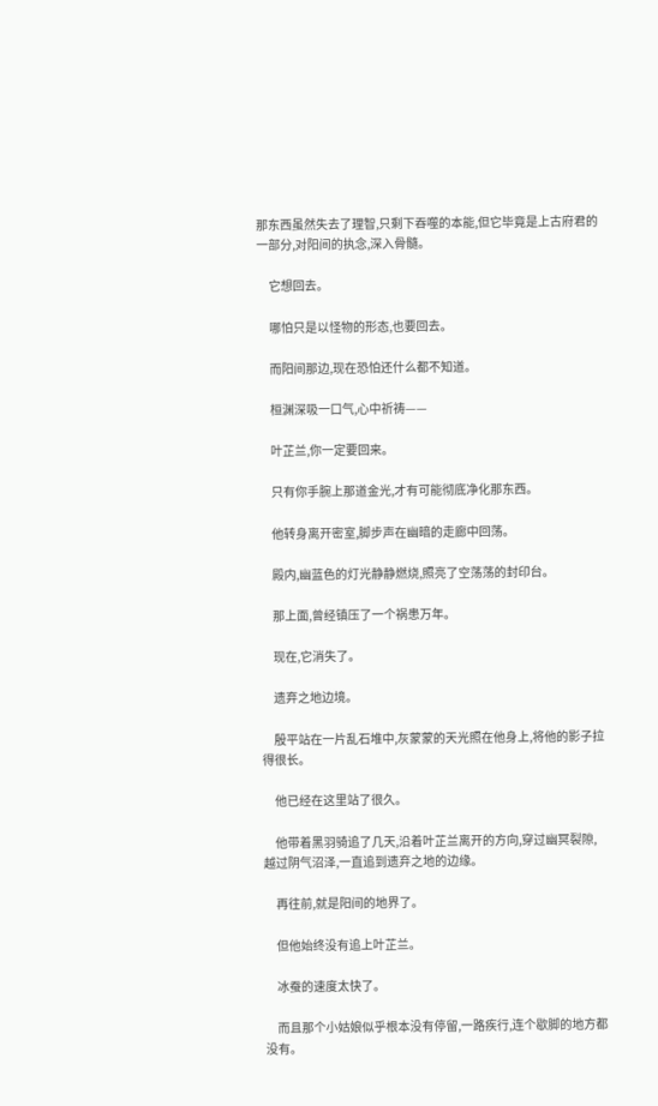那东西虽然失去了理智,只剩下吞噬的本能,但它毕竟是上古府君的一部分,对阳间的执念,深入骨髓。

    它想回去。

    哪怕只是以怪物的形态,也要回去。

    而阳间那边,现在恐怕还什么都不知道。

    桓渊深吸一口气,心中祈祷——

    叶芷兰,你一定要回来。

    只有你手腕上那道金光,才有可能彻底净化那东西。

    他转身离开密室,脚步声在幽暗的走廊中回荡。

    殿内,幽蓝色的灯光静静燃烧,照亮了空荡荡的封印台。

    那上面,曾经镇压了一个祸患万年。

    现在,它消失了。

    遗弃之地边境。

    殷平站在一片乱石堆中,灰蒙蒙的天光照在他身上,将他的影子拉得很长。

    他已经在这里站了很久。

    他带着黑羽骑追了几天,沿着叶芷兰离开的方向,穿过幽冥裂隙,越过阴气沼泽,一直追到遗弃之地的边缘。

    再往前,就是阳间的地界了。

    但他始终没有追上叶芷兰。

    冰蚕的速度太快了。

    而且那个小姑娘似乎根本没有停留,一路疾行,连个歇脚的地方都没有。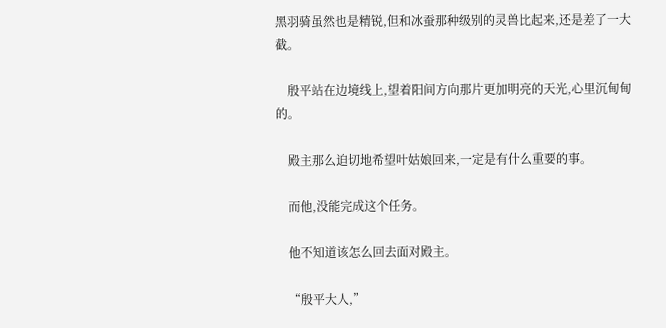黑羽骑虽然也是精锐,但和冰蚕那种级别的灵兽比起来,还是差了一大截。

    殷平站在边境线上,望着阳间方向那片更加明亮的天光,心里沉甸甸的。

    殿主那么迫切地希望叶姑娘回来,一定是有什么重要的事。

    而他,没能完成这个任务。

    他不知道该怎么回去面对殿主。

    “殷平大人,”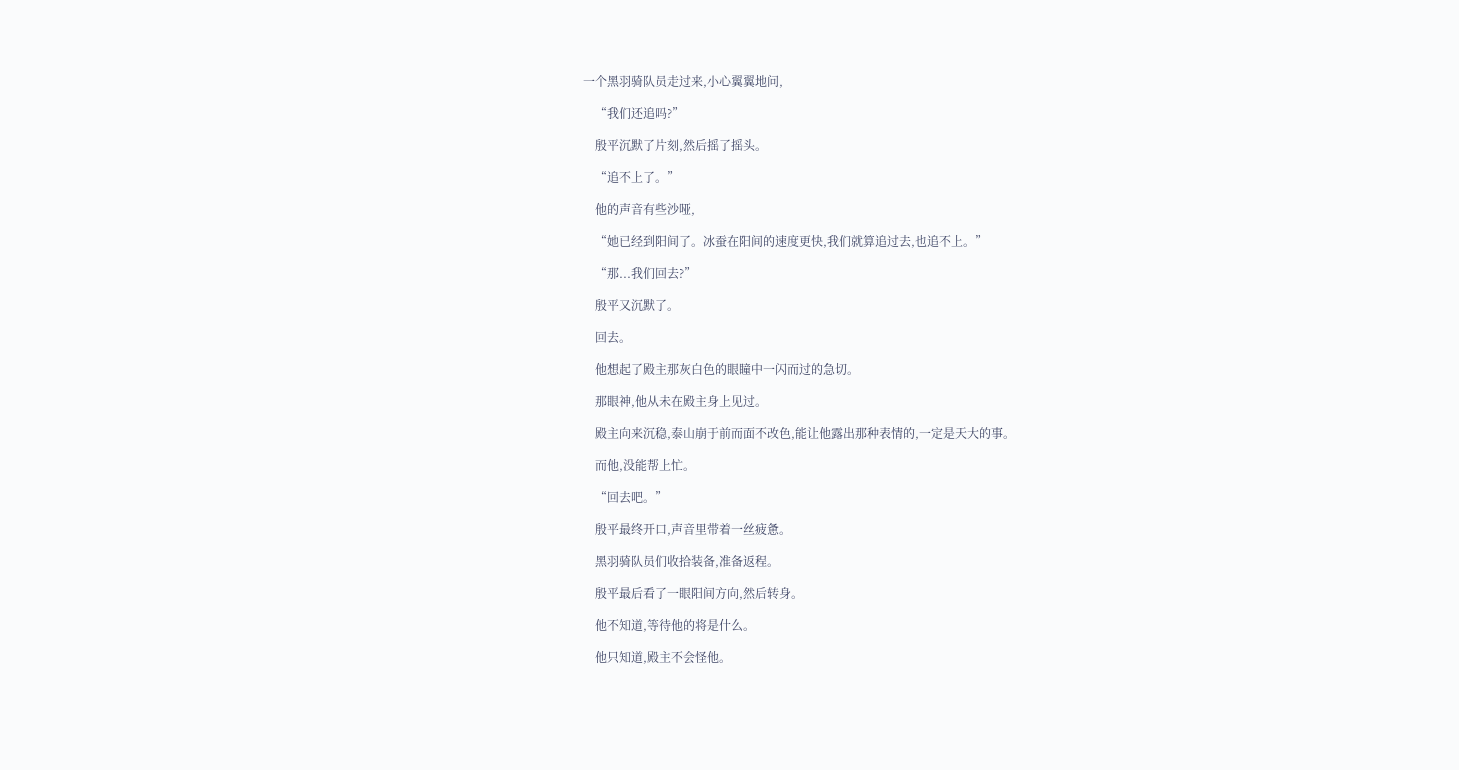一个黑羽骑队员走过来,小心翼翼地问,

    “我们还追吗?”

    殷平沉默了片刻,然后摇了摇头。

    “追不上了。”

    他的声音有些沙哑,

    “她已经到阳间了。冰蚕在阳间的速度更快,我们就算追过去,也追不上。”

    “那...我们回去?”

    殷平又沉默了。

    回去。

    他想起了殿主那灰白色的眼瞳中一闪而过的急切。

    那眼神,他从未在殿主身上见过。

    殿主向来沉稳,泰山崩于前而面不改色,能让他露出那种表情的,一定是天大的事。

    而他,没能帮上忙。

    “回去吧。”

    殷平最终开口,声音里带着一丝疲惫。

    黑羽骑队员们收拾装备,准备返程。

    殷平最后看了一眼阳间方向,然后转身。

    他不知道,等待他的将是什么。

    他只知道,殿主不会怪他。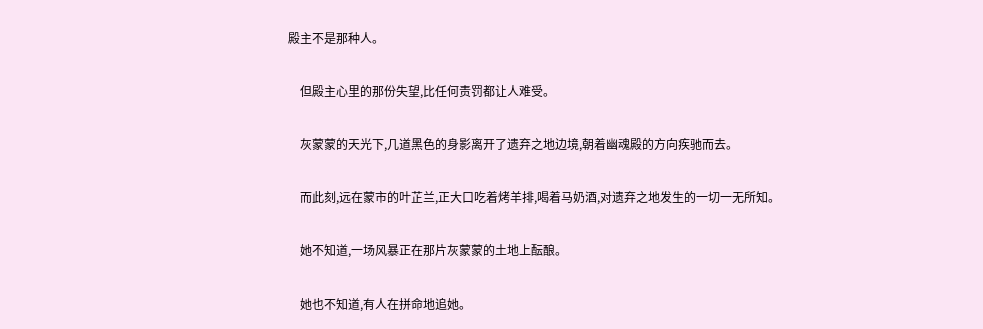殿主不是那种人。

    但殿主心里的那份失望,比任何责罚都让人难受。

    灰蒙蒙的天光下,几道黑色的身影离开了遗弃之地边境,朝着幽魂殿的方向疾驰而去。

    而此刻,远在蒙市的叶芷兰,正大口吃着烤羊排,喝着马奶酒,对遗弃之地发生的一切一无所知。

    她不知道,一场风暴正在那片灰蒙蒙的土地上酝酿。

    她也不知道,有人在拼命地追她。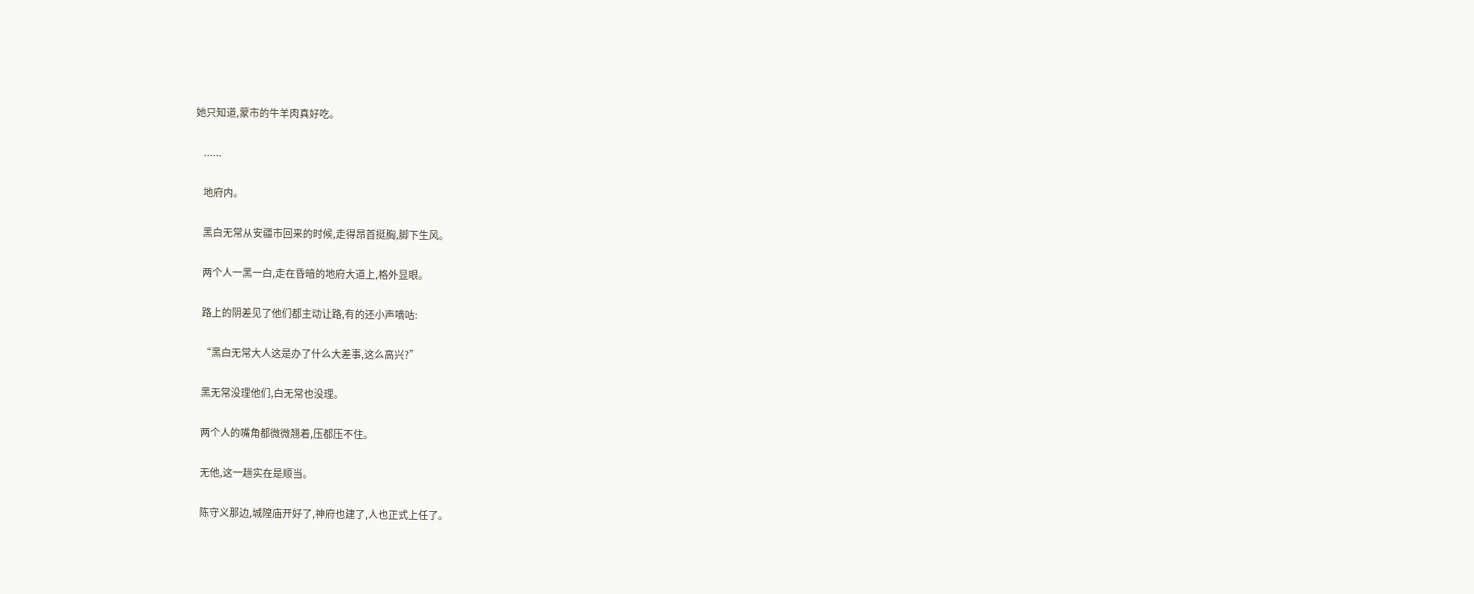她只知道,蒙市的牛羊肉真好吃。

    ......

    地府内。

    黑白无常从安疆市回来的时候,走得昂首挺胸,脚下生风。

    两个人一黑一白,走在昏暗的地府大道上,格外显眼。

    路上的阴差见了他们都主动让路,有的还小声嘀咕:

    “黑白无常大人这是办了什么大差事,这么高兴?”

    黑无常没理他们,白无常也没理。

    两个人的嘴角都微微翘着,压都压不住。

    无他,这一趟实在是顺当。

    陈守义那边,城隍庙开好了,神府也建了,人也正式上任了。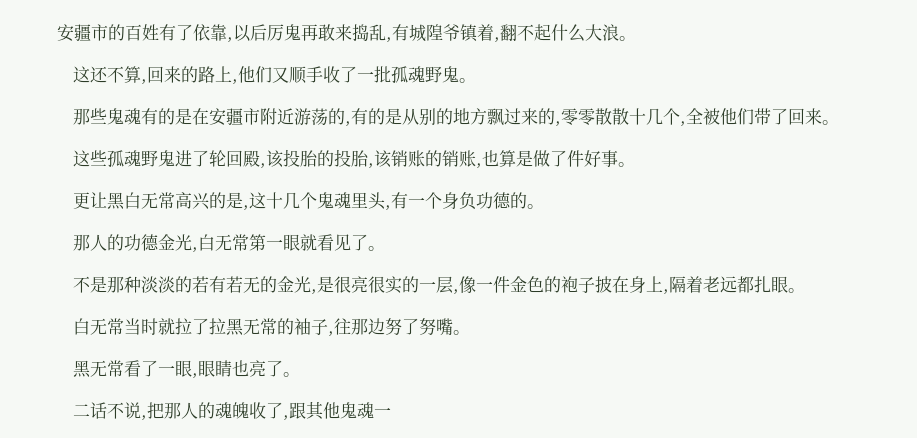安疆市的百姓有了依靠,以后厉鬼再敢来捣乱,有城隍爷镇着,翻不起什么大浪。

    这还不算,回来的路上,他们又顺手收了一批孤魂野鬼。

    那些鬼魂有的是在安疆市附近游荡的,有的是从别的地方飘过来的,零零散散十几个,全被他们带了回来。

    这些孤魂野鬼进了轮回殿,该投胎的投胎,该销账的销账,也算是做了件好事。

    更让黑白无常高兴的是,这十几个鬼魂里头,有一个身负功德的。

    那人的功德金光,白无常第一眼就看见了。

    不是那种淡淡的若有若无的金光,是很亮很实的一层,像一件金色的袍子披在身上,隔着老远都扎眼。

    白无常当时就拉了拉黑无常的袖子,往那边努了努嘴。

    黑无常看了一眼,眼睛也亮了。

    二话不说,把那人的魂魄收了,跟其他鬼魂一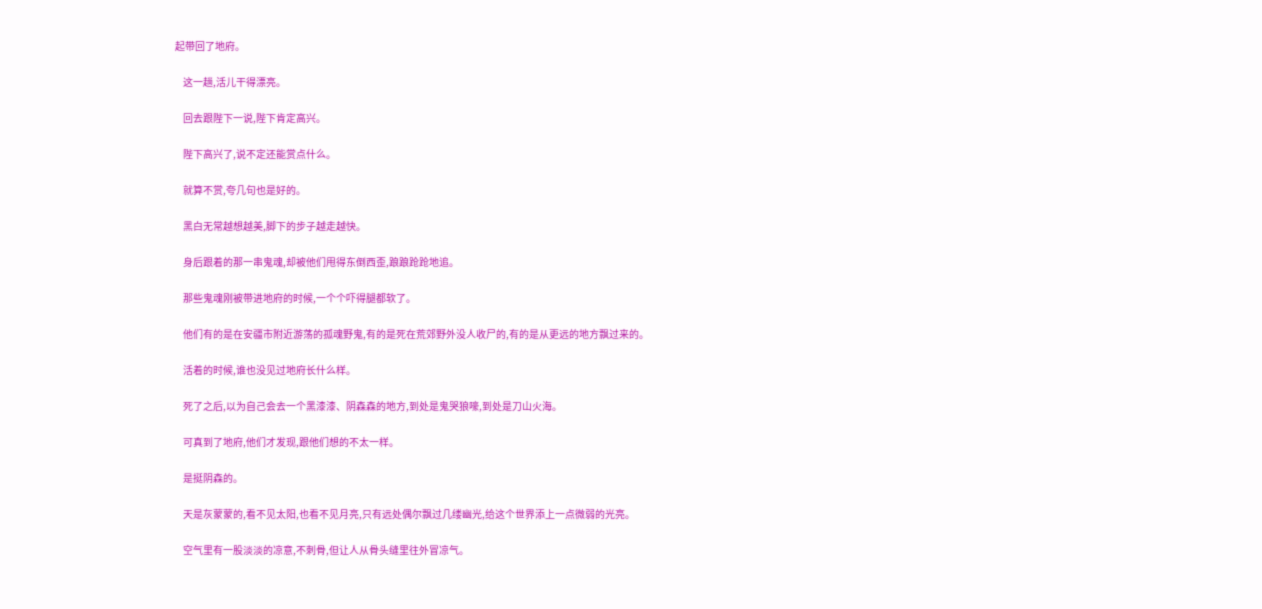起带回了地府。

    这一趟,活儿干得漂亮。

    回去跟陛下一说,陛下肯定高兴。

    陛下高兴了,说不定还能赏点什么。

    就算不赏,夸几句也是好的。

    黑白无常越想越美,脚下的步子越走越快。

    身后跟着的那一串鬼魂,却被他们甩得东倒西歪,踉踉跄跄地追。

    那些鬼魂刚被带进地府的时候,一个个吓得腿都软了。

    他们有的是在安疆市附近游荡的孤魂野鬼,有的是死在荒郊野外没人收尸的,有的是从更远的地方飘过来的。

    活着的时候,谁也没见过地府长什么样。

    死了之后,以为自己会去一个黑漆漆、阴森森的地方,到处是鬼哭狼嚎,到处是刀山火海。

    可真到了地府,他们才发现,跟他们想的不太一样。

    是挺阴森的。

    天是灰蒙蒙的,看不见太阳,也看不见月亮,只有远处偶尔飘过几缕幽光,给这个世界添上一点微弱的光亮。

    空气里有一股淡淡的凉意,不刺骨,但让人从骨头缝里往外冒凉气。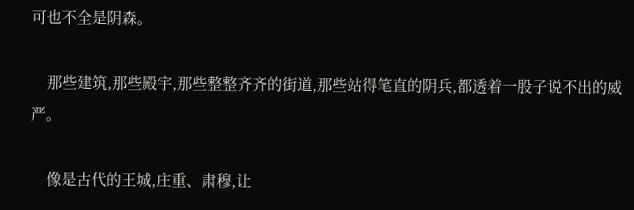可也不全是阴森。

    那些建筑,那些殿宇,那些整整齐齐的街道,那些站得笔直的阴兵,都透着一股子说不出的威严。

    像是古代的王城,庄重、肃穆,让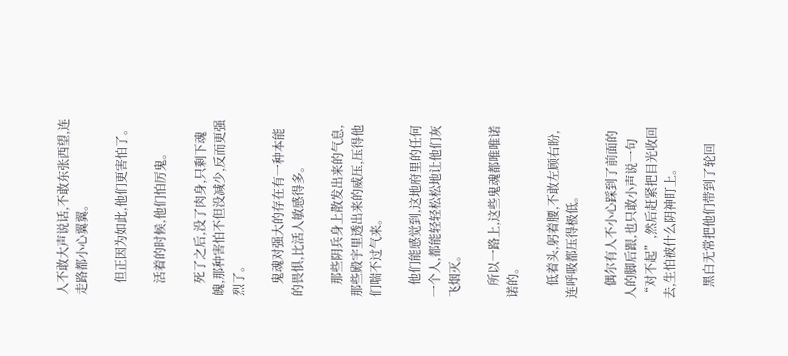人不敢大声说话,不敢东张西望,连走路都小心翼翼。

    但正因为如此,他们更害怕了。

    活着的时候,他们怕厉鬼。

    死了之后,没了肉身,只剩下魂魄,那种害怕不但没减少,反而更强烈了。

    鬼魂对强大的存在有一种本能的畏惧,比活人敏感得多。

    那些阴兵身上散发出来的气息,那些殿宇里透出来的威压,压得他们喘不过气来。

    他们能感觉到,这地府里的任何一个人,都能轻轻松松地让他们灰飞烟灭。

    所以一路上,这些鬼魂都唯唯诺诺的。

    低着头,躬着腰,不敢左顾右盼,连呼吸都压得极低。

    偶尔有人不小心踩到了前面的人的脚后跟,也只敢小声说一句“对不起”,然后赶紧把目光收回去,生怕被什么阴神盯上。

    黑白无常把他们带到了轮回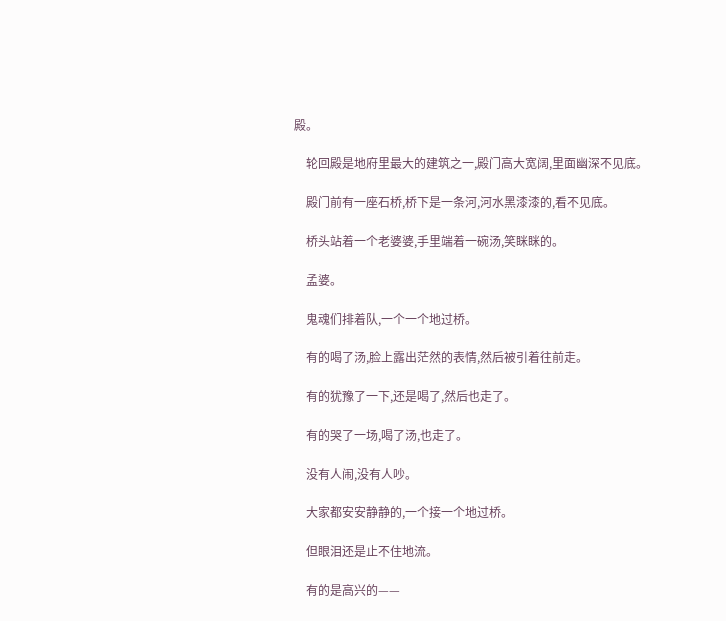殿。

    轮回殿是地府里最大的建筑之一,殿门高大宽阔,里面幽深不见底。

    殿门前有一座石桥,桥下是一条河,河水黑漆漆的,看不见底。

    桥头站着一个老婆婆,手里端着一碗汤,笑眯眯的。

    孟婆。

    鬼魂们排着队,一个一个地过桥。

    有的喝了汤,脸上露出茫然的表情,然后被引着往前走。

    有的犹豫了一下,还是喝了,然后也走了。

    有的哭了一场,喝了汤,也走了。

    没有人闹,没有人吵。

    大家都安安静静的,一个接一个地过桥。

    但眼泪还是止不住地流。

    有的是高兴的——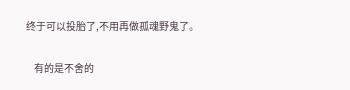终于可以投胎了,不用再做孤魂野鬼了。

    有的是不舍的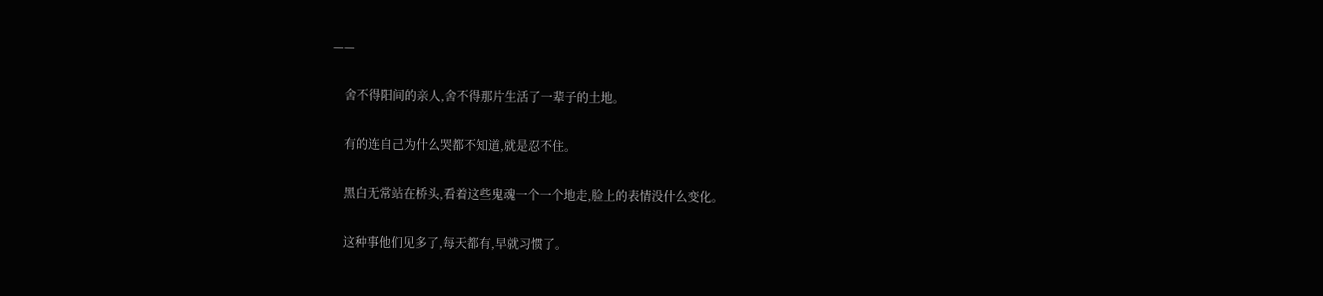——

    舍不得阳间的亲人,舍不得那片生活了一辈子的土地。

    有的连自己为什么哭都不知道,就是忍不住。

    黑白无常站在桥头,看着这些鬼魂一个一个地走,脸上的表情没什么变化。

    这种事他们见多了,每天都有,早就习惯了。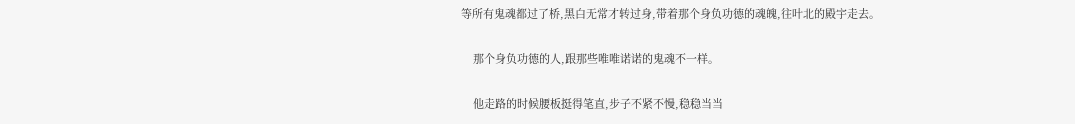等所有鬼魂都过了桥,黑白无常才转过身,带着那个身负功德的魂魄,往叶北的殿宇走去。

    那个身负功德的人,跟那些唯唯诺诺的鬼魂不一样。

    他走路的时候腰板挺得笔直,步子不紧不慢,稳稳当当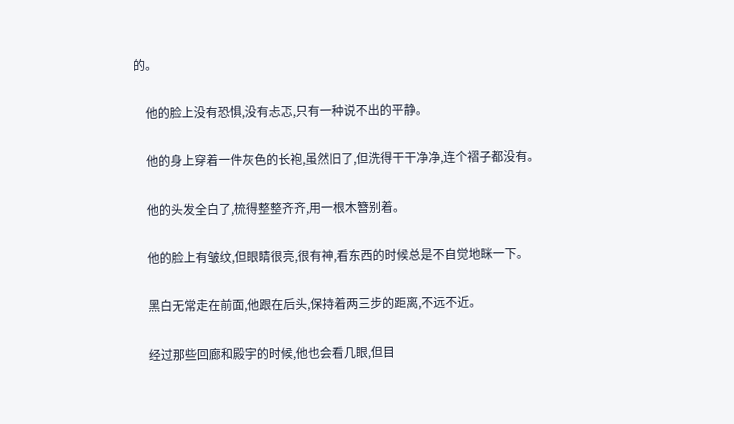的。

    他的脸上没有恐惧,没有忐忑,只有一种说不出的平静。

    他的身上穿着一件灰色的长袍,虽然旧了,但洗得干干净净,连个褶子都没有。

    他的头发全白了,梳得整整齐齐,用一根木簪别着。

    他的脸上有皱纹,但眼睛很亮,很有神,看东西的时候总是不自觉地眯一下。

    黑白无常走在前面,他跟在后头,保持着两三步的距离,不远不近。

    经过那些回廊和殿宇的时候,他也会看几眼,但目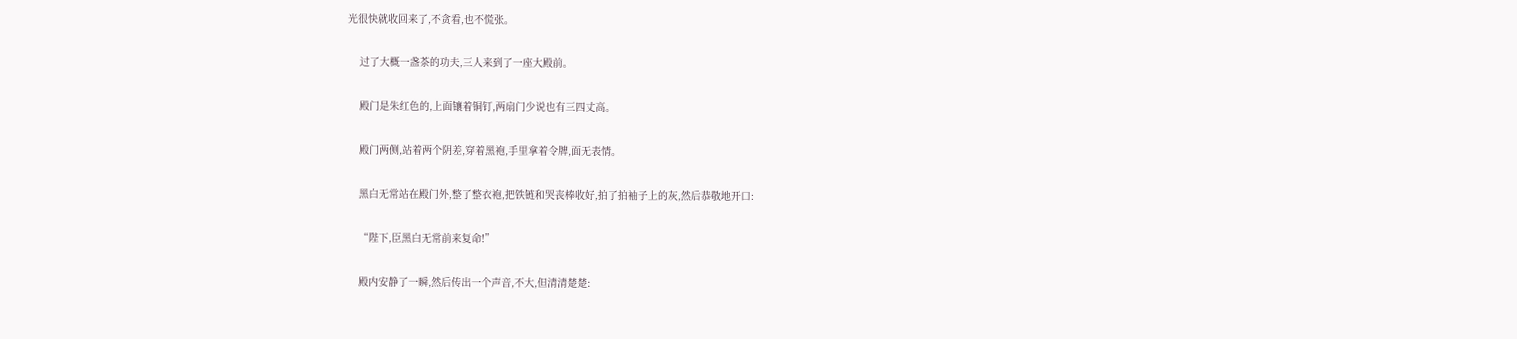光很快就收回来了,不贪看,也不慌张。

    过了大概一盏茶的功夫,三人来到了一座大殿前。

    殿门是朱红色的,上面镶着铜钉,两扇门少说也有三四丈高。

    殿门两侧,站着两个阴差,穿着黑袍,手里拿着令牌,面无表情。

    黑白无常站在殿门外,整了整衣袍,把铁链和哭丧棒收好,拍了拍袖子上的灰,然后恭敬地开口:

    “陛下,臣黑白无常前来复命!”

    殿内安静了一瞬,然后传出一个声音,不大,但清清楚楚: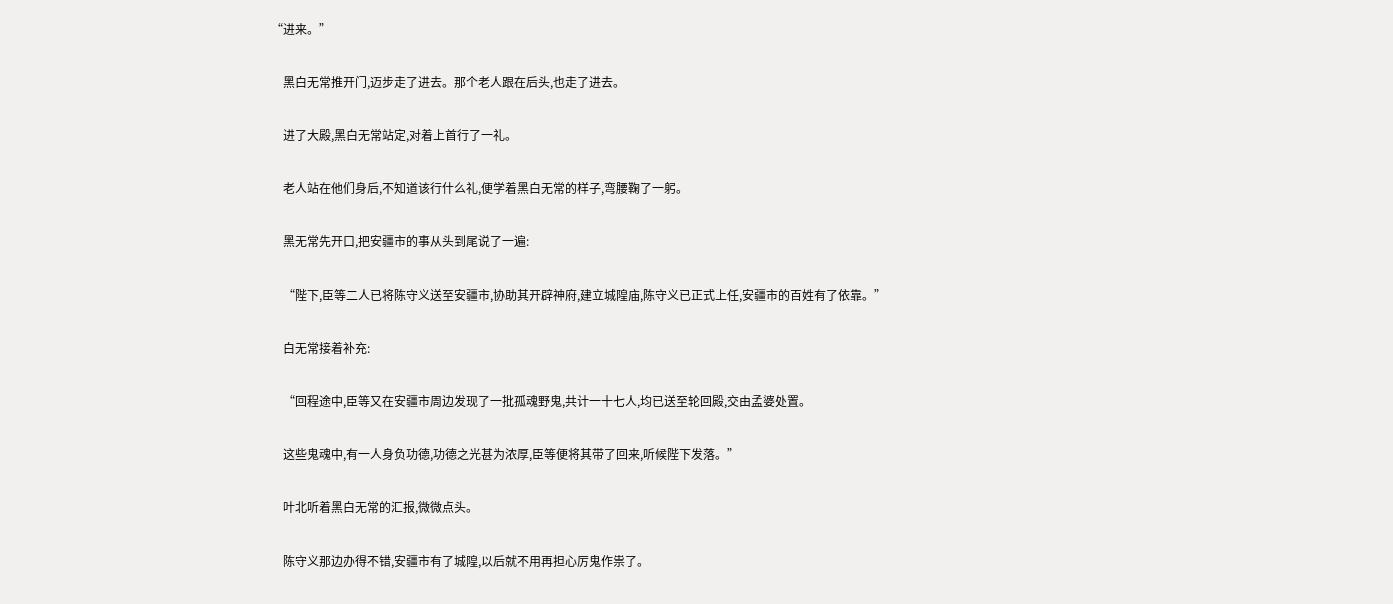“进来。”

    黑白无常推开门,迈步走了进去。那个老人跟在后头,也走了进去。

    进了大殿,黑白无常站定,对着上首行了一礼。

    老人站在他们身后,不知道该行什么礼,便学着黑白无常的样子,弯腰鞠了一躬。

    黑无常先开口,把安疆市的事从头到尾说了一遍:

    “陛下,臣等二人已将陈守义送至安疆市,协助其开辟神府,建立城隍庙,陈守义已正式上任,安疆市的百姓有了依靠。”

    白无常接着补充:

    “回程途中,臣等又在安疆市周边发现了一批孤魂野鬼,共计一十七人,均已送至轮回殿,交由孟婆处置。

    这些鬼魂中,有一人身负功德,功德之光甚为浓厚,臣等便将其带了回来,听候陛下发落。”

    叶北听着黑白无常的汇报,微微点头。

    陈守义那边办得不错,安疆市有了城隍,以后就不用再担心厉鬼作祟了。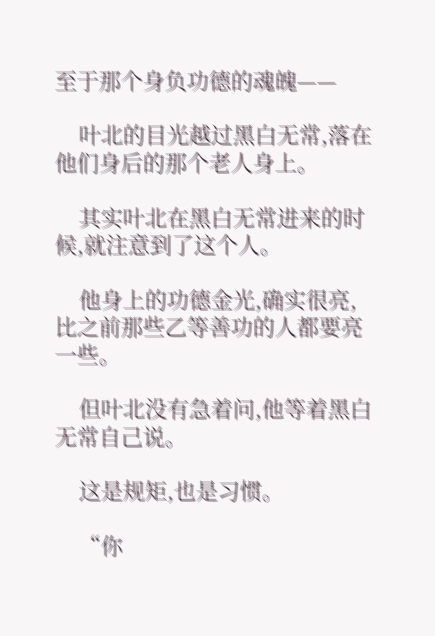至于那个身负功德的魂魄——

    叶北的目光越过黑白无常,落在他们身后的那个老人身上。

    其实叶北在黑白无常进来的时候,就注意到了这个人。

    他身上的功德金光,确实很亮,比之前那些乙等善功的人都要亮一些。

    但叶北没有急着问,他等着黑白无常自己说。

    这是规矩,也是习惯。

    “你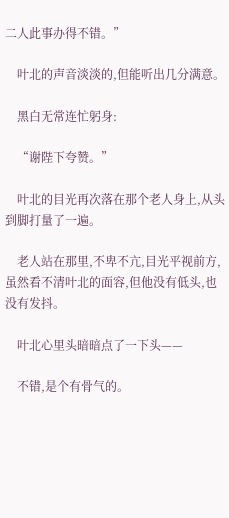二人此事办得不错。”

    叶北的声音淡淡的,但能听出几分满意。

    黑白无常连忙躬身:

    “谢陛下夸赞。”

    叶北的目光再次落在那个老人身上,从头到脚打量了一遍。

    老人站在那里,不卑不亢,目光平视前方,虽然看不清叶北的面容,但他没有低头,也没有发抖。

    叶北心里头暗暗点了一下头——

    不错,是个有骨气的。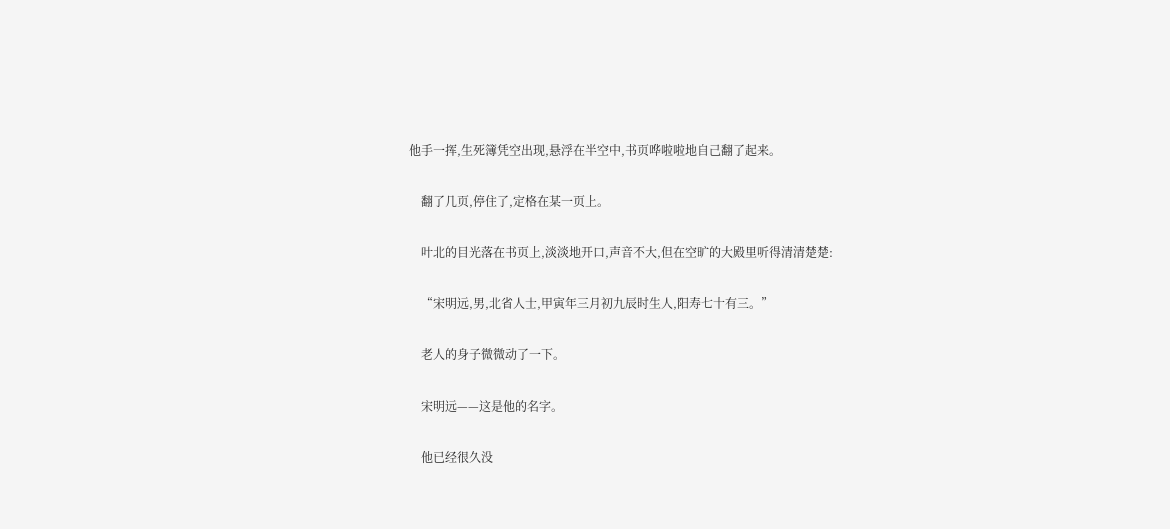他手一挥,生死簿凭空出现,悬浮在半空中,书页哗啦啦地自己翻了起来。

    翻了几页,停住了,定格在某一页上。

    叶北的目光落在书页上,淡淡地开口,声音不大,但在空旷的大殿里听得清清楚楚:

    “宋明远,男,北省人士,甲寅年三月初九辰时生人,阳寿七十有三。”

    老人的身子微微动了一下。

    宋明远——这是他的名字。

    他已经很久没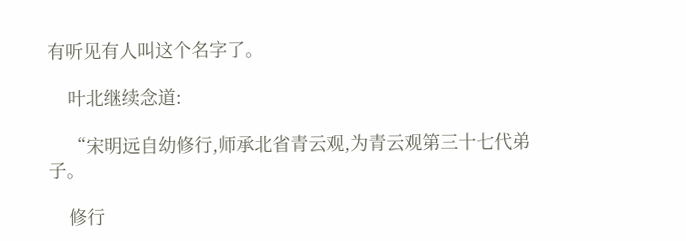有听见有人叫这个名字了。

    叶北继续念道:

    “宋明远自幼修行,师承北省青云观,为青云观第三十七代弟子。

    修行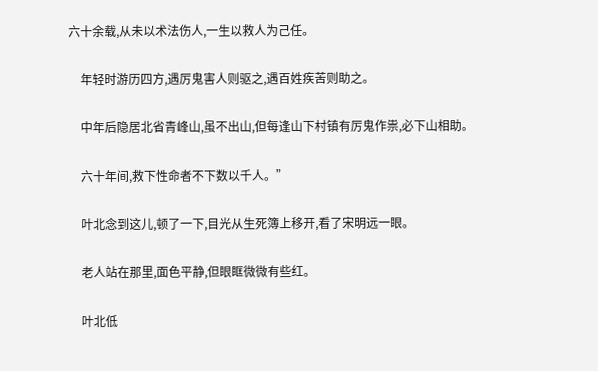六十余载,从未以术法伤人,一生以救人为己任。

    年轻时游历四方,遇厉鬼害人则驱之,遇百姓疾苦则助之。

    中年后隐居北省青峰山,虽不出山,但每逢山下村镇有厉鬼作祟,必下山相助。

    六十年间,救下性命者不下数以千人。”

    叶北念到这儿,顿了一下,目光从生死簿上移开,看了宋明远一眼。

    老人站在那里,面色平静,但眼眶微微有些红。

    叶北低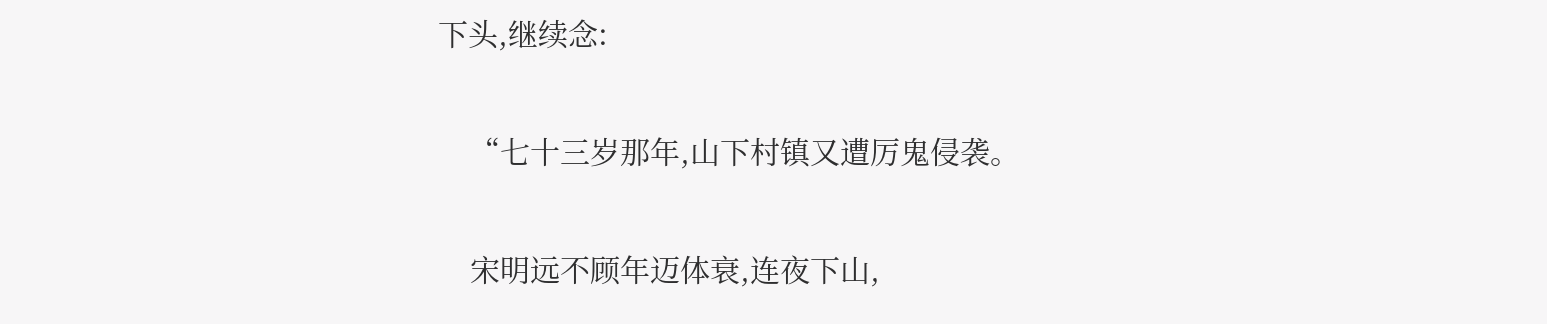下头,继续念:

    “七十三岁那年,山下村镇又遭厉鬼侵袭。

    宋明远不顾年迈体衰,连夜下山,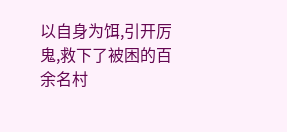以自身为饵,引开厉鬼,救下了被困的百余名村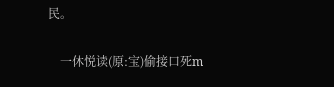民。

    一休悦读(原:宝)偷接口死m